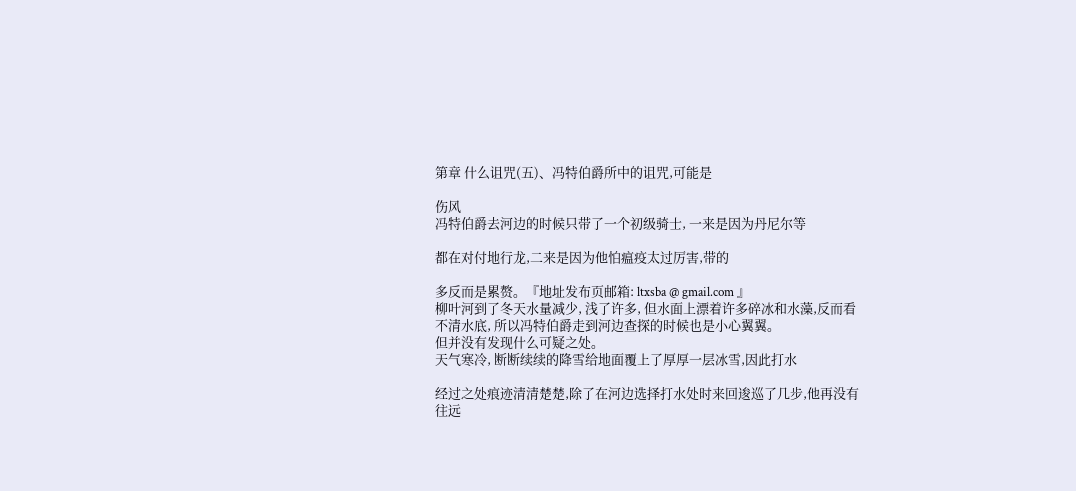第章 什么诅咒(五)、冯特伯爵所中的诅咒,可能是

伤风
冯特伯爵去河边的时候只带了一个初级骑士, 一来是因为丹尼尔等

都在对付地行龙,二来是因为他怕瘟疫太过厉害,带的

多反而是累赘。『地址发布页邮箱: ltxsba @ gmail.com 』
柳叶河到了冬天水量减少, 浅了许多, 但水面上漂着许多碎冰和水藻,反而看不清水底, 所以冯特伯爵走到河边查探的时候也是小心翼翼。
但并没有发现什么可疑之处。
天气寒冷, 断断续续的降雪给地面覆上了厚厚一层冰雪,因此打水

经过之处痕迹清清楚楚,除了在河边选择打水处时来回逡巡了几步,他再没有往远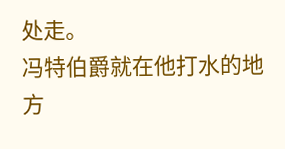处走。
冯特伯爵就在他打水的地方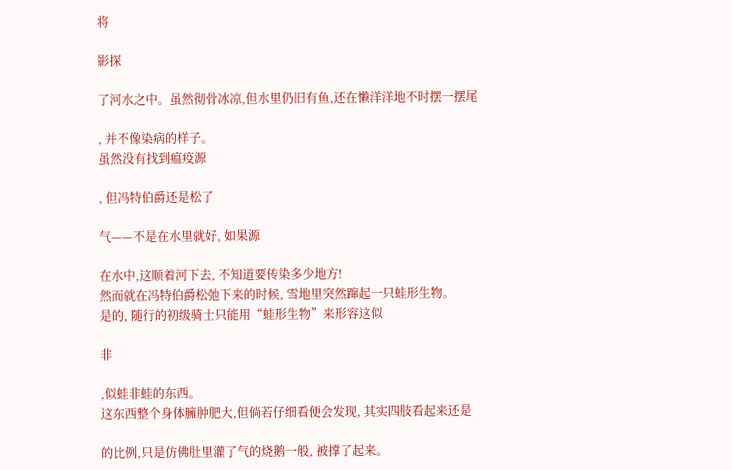将

影探

了河水之中。虽然彻骨冰凉,但水里仍旧有鱼,还在懒洋洋地不时摆一摆尾

, 并不像染病的样子。
虽然没有找到瘟疫源

, 但冯特伯爵还是松了

气——不是在水里就好, 如果源

在水中,这顺着河下去, 不知道要传染多少地方!
然而就在冯特伯爵松弛下来的时候, 雪地里突然蹿起一只蛙形生物。
是的, 随行的初级骑士只能用“蛙形生物”来形容这似

非

,似蛙非蛙的东西。
这东西整个身体臃肿肥大,但倘若仔细看便会发现, 其实四肢看起来还是

的比例,只是仿佛肚里灌了气的烧鹅一般, 被撑了起来。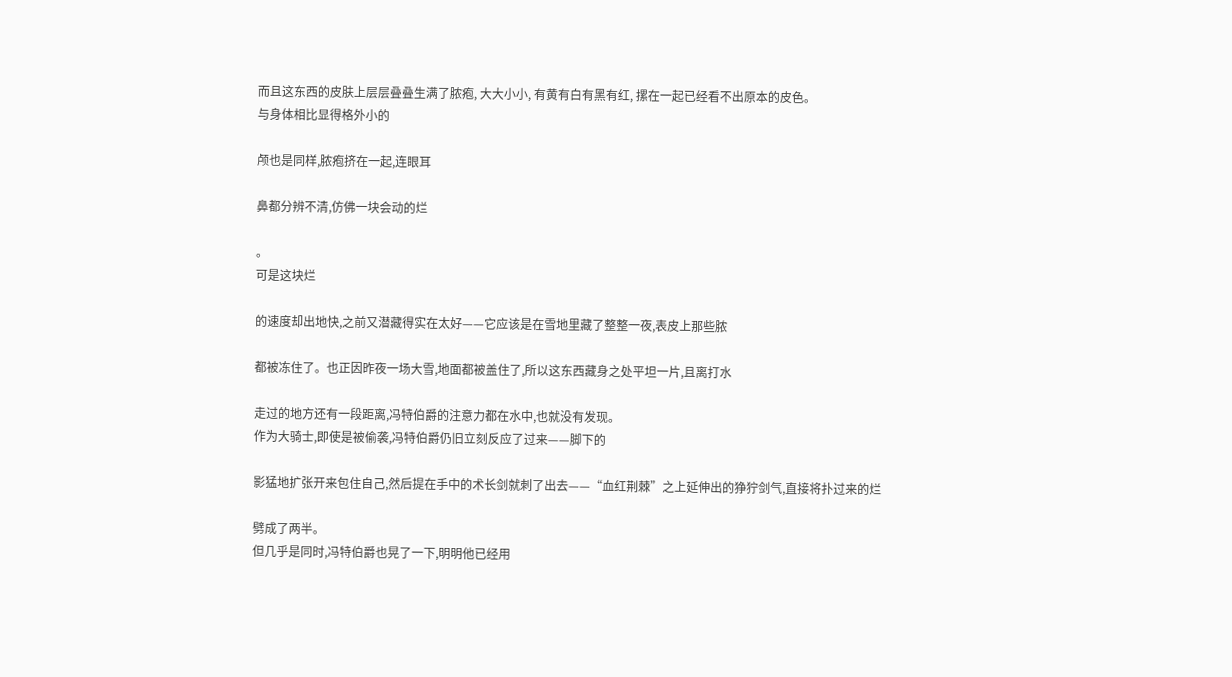而且这东西的皮肤上层层叠叠生满了脓疱, 大大小小, 有黄有白有黑有红, 摞在一起已经看不出原本的皮色。
与身体相比显得格外小的

颅也是同样,脓疱挤在一起,连眼耳

鼻都分辨不清,仿佛一块会动的烂

。
可是这块烂

的速度却出地快,之前又潜藏得实在太好——它应该是在雪地里藏了整整一夜,表皮上那些脓

都被冻住了。也正因昨夜一场大雪,地面都被盖住了,所以这东西藏身之处平坦一片,且离打水

走过的地方还有一段距离,冯特伯爵的注意力都在水中,也就没有发现。
作为大骑士,即使是被偷袭,冯特伯爵仍旧立刻反应了过来——脚下的

影猛地扩张开来包住自己,然后提在手中的术长剑就刺了出去——“血红荆棘”之上延伸出的狰狞剑气,直接将扑过来的烂

劈成了两半。
但几乎是同时,冯特伯爵也晃了一下,明明他已经用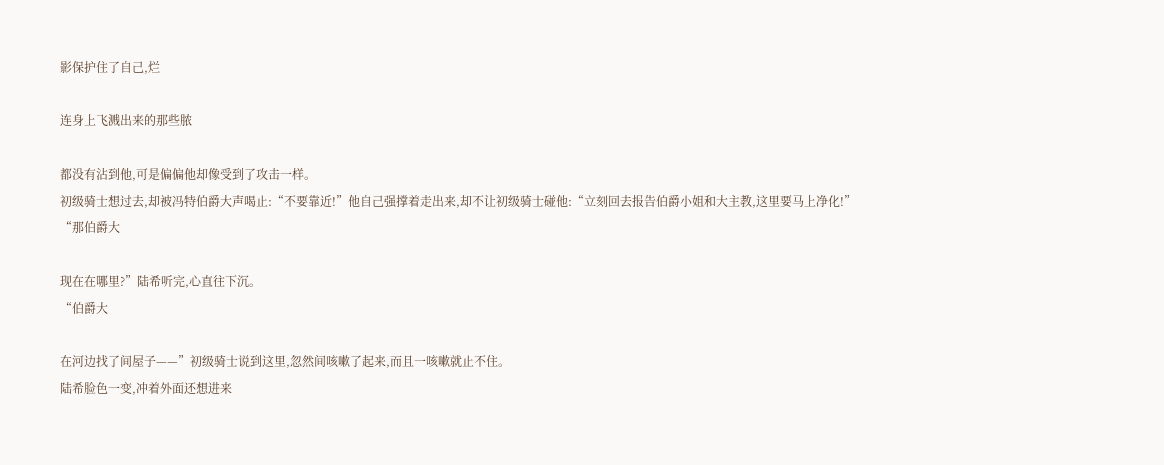影保护住了自己,烂

连身上飞溅出来的那些脓

都没有沾到他,可是偏偏他却像受到了攻击一样。
初级骑士想过去,却被冯特伯爵大声喝止:“不要靠近!”他自己强撑着走出来,却不让初级骑士碰他:“立刻回去报告伯爵小姐和大主教,这里要马上净化!”
“那伯爵大

现在在哪里?”陆希听完,心直往下沉。
“伯爵大

在河边找了间屋子——”初级骑士说到这里,忽然间咳嗽了起来,而且一咳嗽就止不住。
陆希脸色一变,冲着外面还想进来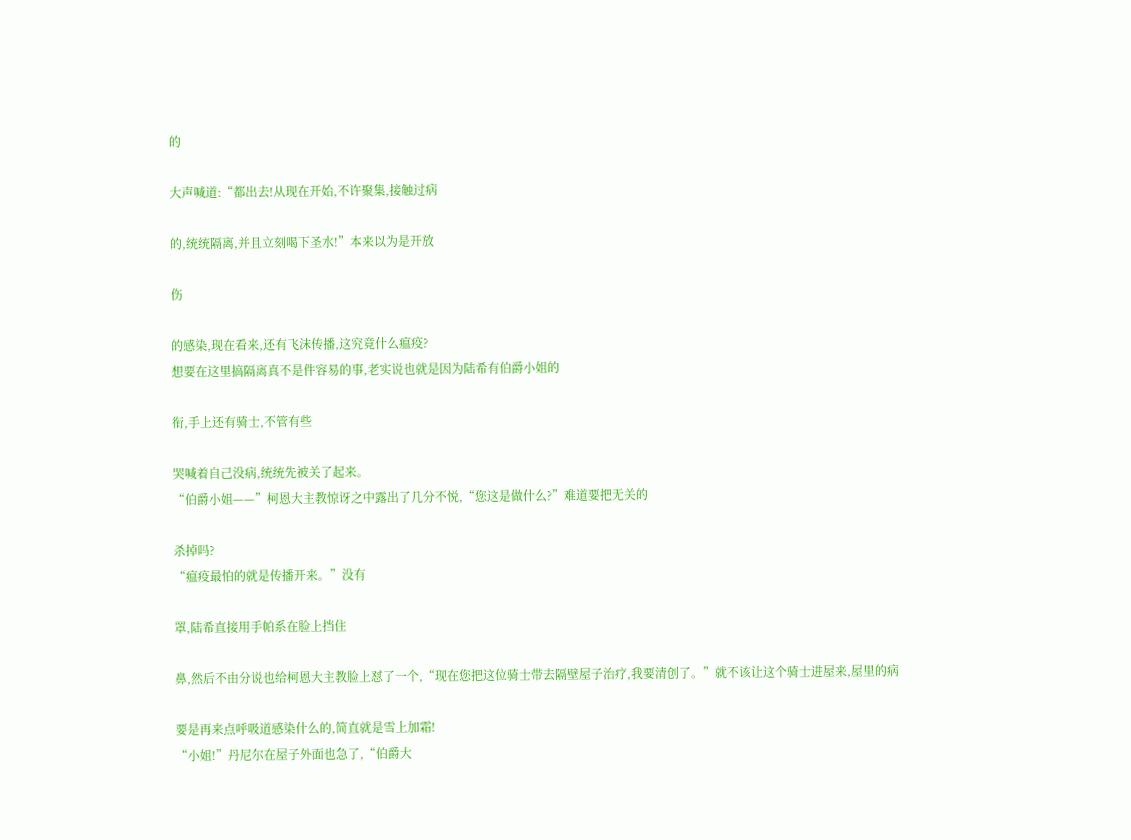的

大声喊道:“都出去!从现在开始,不许聚集,接触过病

的,统统隔离,并且立刻喝下圣水!”本来以为是开放

伤

的感染,现在看来,还有飞沫传播,这究竟什么瘟疫?
想要在这里搞隔离真不是件容易的事,老实说也就是因为陆希有伯爵小姐的

衔,手上还有骑士,不管有些

哭喊着自己没病,统统先被关了起来。
“伯爵小姐——”柯恩大主教惊讶之中露出了几分不悦,“您这是做什么?”难道要把无关的

杀掉吗?
“瘟疫最怕的就是传播开来。”没有

罩,陆希直接用手帕系在脸上挡住

鼻,然后不由分说也给柯恩大主教脸上怼了一个,“现在您把这位骑士带去隔壁屋子治疗,我要清创了。”就不该让这个骑士进屋来,屋里的病

要是再来点呼吸道感染什么的,简直就是雪上加霜!
“小姐!”丹尼尔在屋子外面也急了,“伯爵大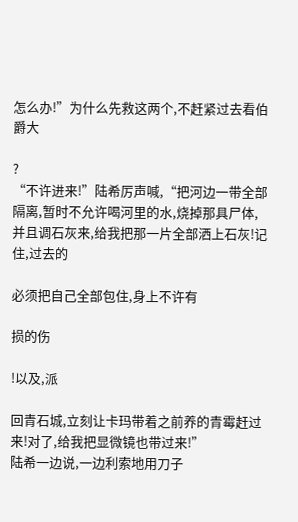怎么办!”为什么先救这两个,不赶紧过去看伯爵大

?
“不许进来!”陆希厉声喊,“把河边一带全部隔离,暂时不允许喝河里的水,烧掉那具尸体,并且调石灰来,给我把那一片全部洒上石灰!记住,过去的

必须把自己全部包住,身上不许有

损的伤

!以及,派

回青石城,立刻让卡玛带着之前养的青霉赶过来!对了,给我把显微镜也带过来!”
陆希一边说,一边利索地用刀子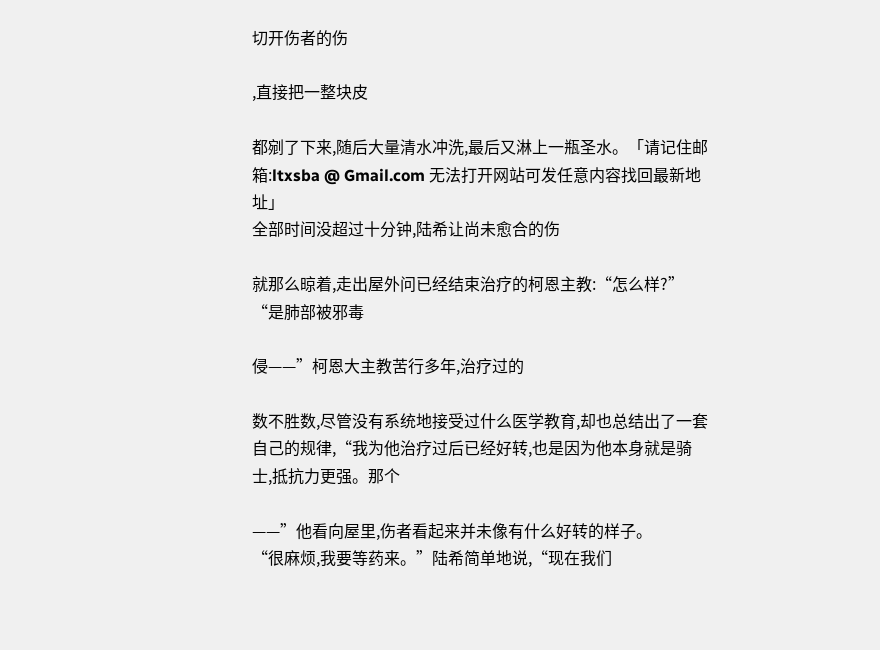切开伤者的伤

,直接把一整块皮

都剜了下来,随后大量清水冲洗,最后又淋上一瓶圣水。「请记住邮箱:ltxsba @ Gmail.com 无法打开网站可发任意内容找回最新地址」
全部时间没超过十分钟,陆希让尚未愈合的伤

就那么晾着,走出屋外问已经结束治疗的柯恩主教:“怎么样?”
“是肺部被邪毒

侵——”柯恩大主教苦行多年,治疗过的

数不胜数,尽管没有系统地接受过什么医学教育,却也总结出了一套自己的规律,“我为他治疗过后已经好转,也是因为他本身就是骑士,抵抗力更强。那个

——”他看向屋里,伤者看起来并未像有什么好转的样子。
“很麻烦,我要等药来。”陆希简单地说,“现在我们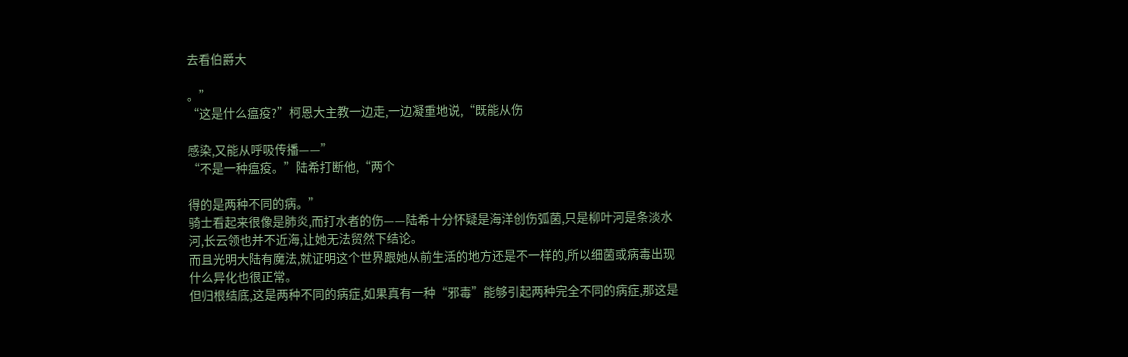去看伯爵大

。”
“这是什么瘟疫?”柯恩大主教一边走,一边凝重地说,“既能从伤

感染,又能从呼吸传播——”
“不是一种瘟疫。”陆希打断他,“两个

得的是两种不同的病。”
骑士看起来很像是肺炎,而打水者的伤——陆希十分怀疑是海洋创伤弧菌,只是柳叶河是条淡水河,长云领也并不近海,让她无法贸然下结论。
而且光明大陆有魔法,就证明这个世界跟她从前生活的地方还是不一样的,所以细菌或病毒出现什么异化也很正常。
但归根结底,这是两种不同的病症,如果真有一种“邪毒”能够引起两种完全不同的病症,那这是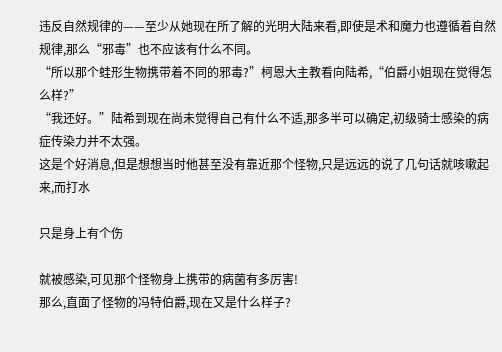违反自然规律的——至少从她现在所了解的光明大陆来看,即使是术和魔力也遵循着自然规律,那么“邪毒”也不应该有什么不同。
“所以那个蛙形生物携带着不同的邪毒?”柯恩大主教看向陆希,“伯爵小姐现在觉得怎么样?”
“我还好。”陆希到现在尚未觉得自己有什么不适,那多半可以确定,初级骑士感染的病症传染力并不太强。
这是个好消息,但是想想当时他甚至没有靠近那个怪物,只是远远的说了几句话就咳嗽起来,而打水

只是身上有个伤

就被感染,可见那个怪物身上携带的病菌有多厉害!
那么,直面了怪物的冯特伯爵,现在又是什么样子?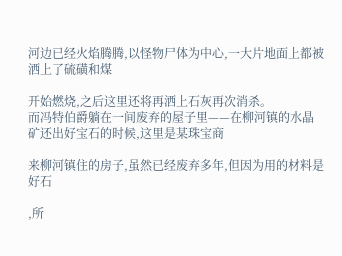河边已经火焰腾腾,以怪物尸体为中心,一大片地面上都被洒上了硫磺和煤

开始燃烧,之后这里还将再洒上石灰再次消杀。
而冯特伯爵躺在一间废弃的屋子里——在柳河镇的水晶矿还出好宝石的时候,这里是某珠宝商

来柳河镇住的房子,虽然已经废弃多年,但因为用的材料是好石

,所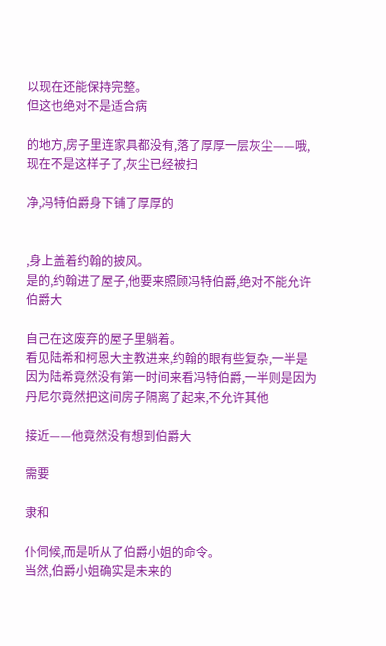以现在还能保持完整。
但这也绝对不是适合病

的地方,房子里连家具都没有,落了厚厚一层灰尘——哦,现在不是这样子了,灰尘已经被扫

净,冯特伯爵身下铺了厚厚的


,身上盖着约翰的披风。
是的,约翰进了屋子,他要来照顾冯特伯爵,绝对不能允许伯爵大

自己在这废弃的屋子里躺着。
看见陆希和柯恩大主教进来,约翰的眼有些复杂,一半是因为陆希竟然没有第一时间来看冯特伯爵,一半则是因为丹尼尔竟然把这间房子隔离了起来,不允许其他

接近——他竟然没有想到伯爵大

需要

隶和

仆伺候,而是听从了伯爵小姐的命令。
当然,伯爵小姐确实是未来的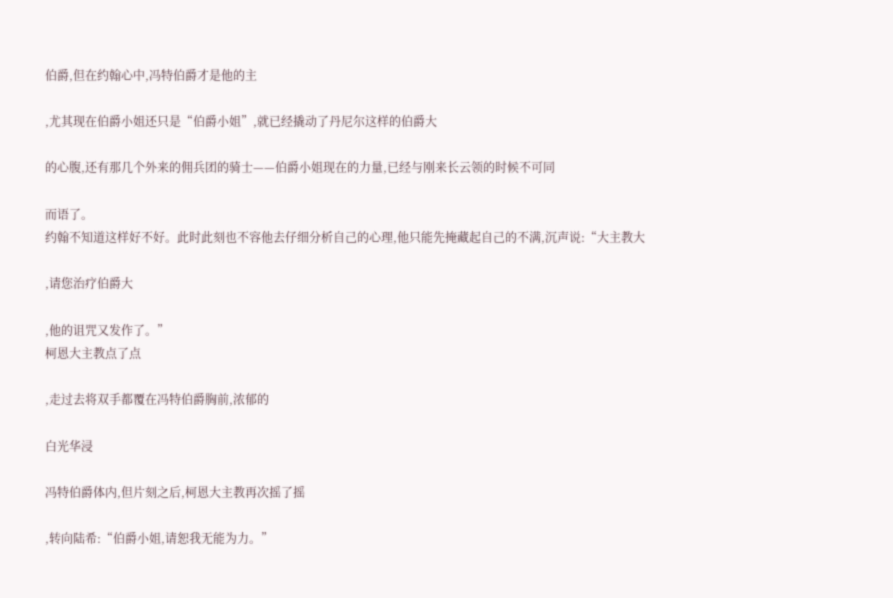伯爵,但在约翰心中,冯特伯爵才是他的主

,尤其现在伯爵小姐还只是“伯爵小姐”,就已经撬动了丹尼尔这样的伯爵大

的心腹,还有那几个外来的佣兵团的骑士——伯爵小姐现在的力量,已经与刚来长云领的时候不可同

而语了。
约翰不知道这样好不好。此时此刻也不容他去仔细分析自己的心理,他只能先掩藏起自己的不满,沉声说:“大主教大

,请您治疗伯爵大

,他的诅咒又发作了。”
柯恩大主教点了点

,走过去将双手都覆在冯特伯爵胸前,浓郁的

白光华浸

冯特伯爵体内,但片刻之后,柯恩大主教再次摇了摇

,转向陆希:“伯爵小姐,请恕我无能为力。”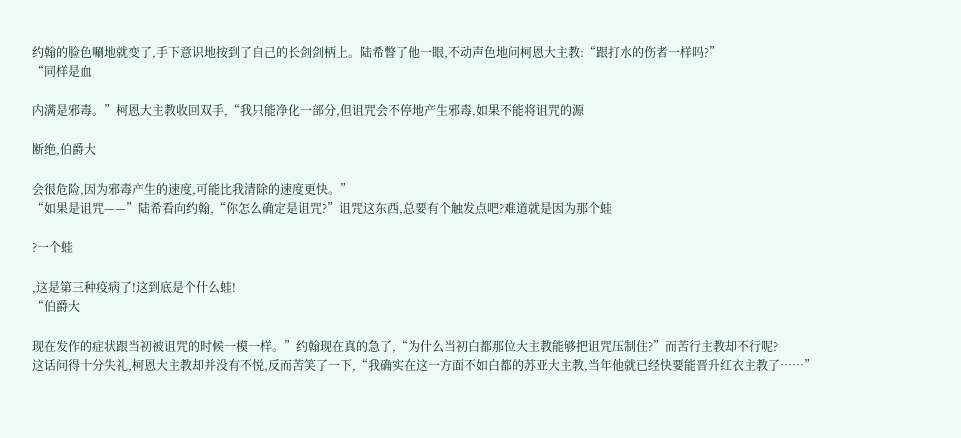约翰的脸色唰地就变了,手下意识地按到了自己的长剑剑柄上。陆希瞥了他一眼,不动声色地问柯恩大主教:“跟打水的伤者一样吗?”
“同样是血

内满是邪毒。”柯恩大主教收回双手,“我只能净化一部分,但诅咒会不停地产生邪毒,如果不能将诅咒的源

断绝,伯爵大

会很危险,因为邪毒产生的速度,可能比我清除的速度更快。”
“如果是诅咒——”陆希看向约翰,“你怎么确定是诅咒?”诅咒这东西,总要有个触发点吧?难道就是因为那个蛙

?一个蛙

,这是第三种疫病了!这到底是个什么蛙!
“伯爵大

现在发作的症状跟当初被诅咒的时候一模一样。”约翰现在真的急了,“为什么当初白都那位大主教能够把诅咒压制住?”而苦行主教却不行呢?
这话问得十分失礼,柯恩大主教却并没有不悦,反而苦笑了一下,“我确实在这一方面不如白都的苏亚大主教,当年他就已经快要能晋升红衣主教了……”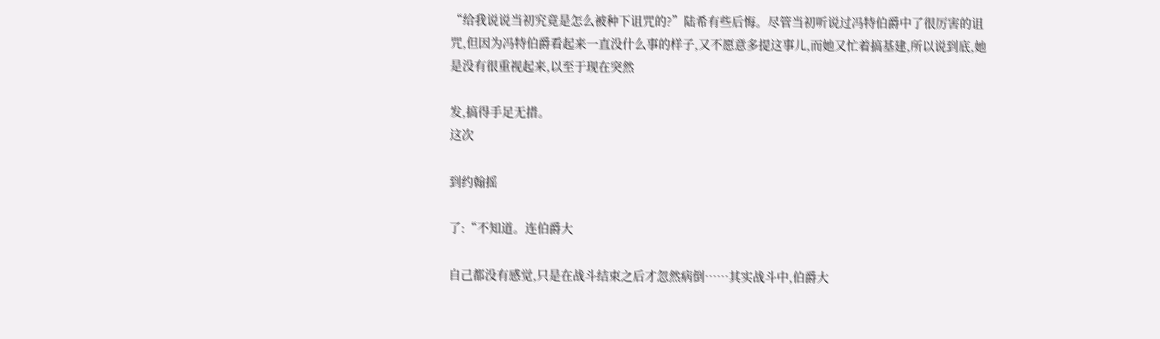“给我说说当初究竟是怎么被种下诅咒的?”陆希有些后悔。尽管当初听说过冯特伯爵中了很厉害的诅咒,但因为冯特伯爵看起来一直没什么事的样子,又不愿意多提这事儿,而她又忙着搞基建,所以说到底,她是没有很重视起来,以至于现在突然

发,搞得手足无措。
这次

到约翰摇

了:“不知道。连伯爵大

自己都没有感觉,只是在战斗结束之后才忽然病倒……其实战斗中,伯爵大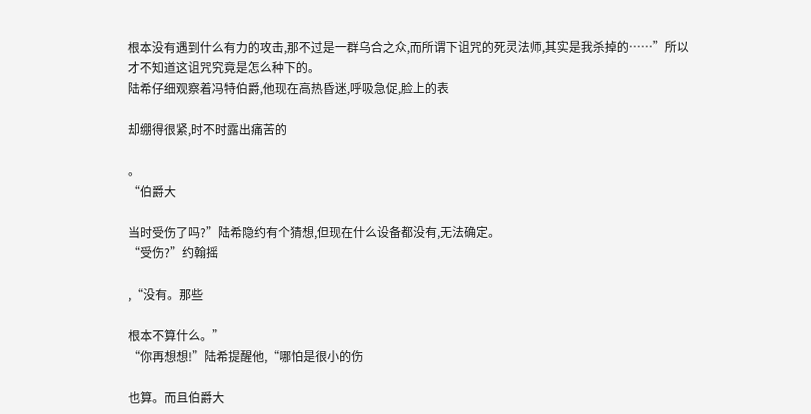根本没有遇到什么有力的攻击,那不过是一群乌合之众,而所谓下诅咒的死灵法师,其实是我杀掉的……”所以才不知道这诅咒究竟是怎么种下的。
陆希仔细观察着冯特伯爵,他现在高热昏迷,呼吸急促,脸上的表

却绷得很紧,时不时露出痛苦的

。
“伯爵大

当时受伤了吗?”陆希隐约有个猜想,但现在什么设备都没有,无法确定。
“受伤?”约翰摇

,“没有。那些

根本不算什么。”
“你再想想!”陆希提醒他,“哪怕是很小的伤

也算。而且伯爵大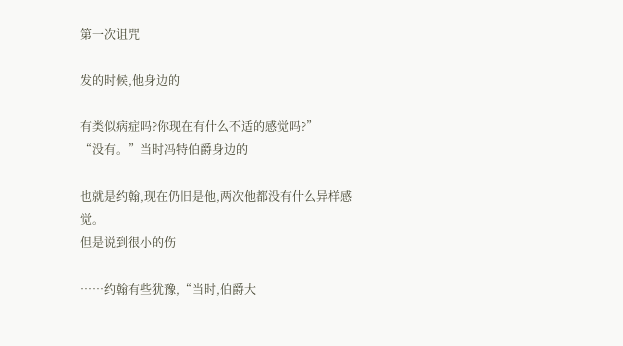第一次诅咒

发的时候,他身边的

有类似病症吗?你现在有什么不适的感觉吗?”
“没有。”当时冯特伯爵身边的

也就是约翰,现在仍旧是他,两次他都没有什么异样感觉。
但是说到很小的伤

……约翰有些犹豫,“当时,伯爵大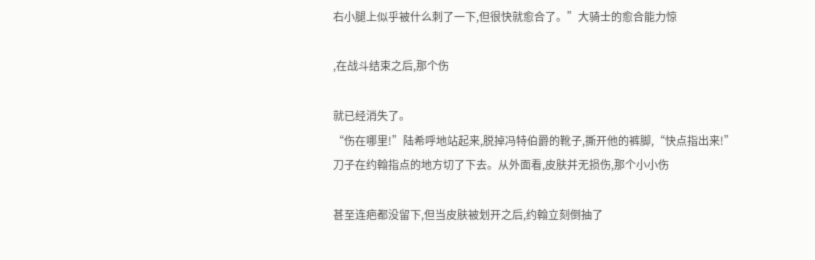右小腿上似乎被什么刺了一下,但很快就愈合了。”大骑士的愈合能力惊

,在战斗结束之后,那个伤

就已经消失了。
“伤在哪里!”陆希呼地站起来,脱掉冯特伯爵的靴子,撕开他的裤脚,“快点指出来!”
刀子在约翰指点的地方切了下去。从外面看,皮肤并无损伤,那个小小伤

甚至连疤都没留下,但当皮肤被划开之后,约翰立刻倒抽了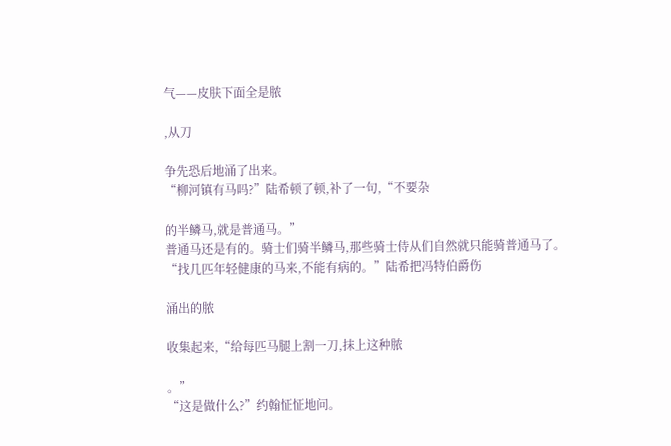气——皮肤下面全是脓

,从刀

争先恐后地涌了出来。
“柳河镇有马吗?”陆希顿了顿,补了一句,“不要杂

的半鳞马,就是普通马。”
普通马还是有的。骑士们骑半鳞马,那些骑士侍从们自然就只能骑普通马了。
“找几匹年轻健康的马来,不能有病的。”陆希把冯特伯爵伤

涌出的脓

收集起来,“给每匹马腿上割一刀,抹上这种脓

。”
“这是做什么?”约翰怔怔地问。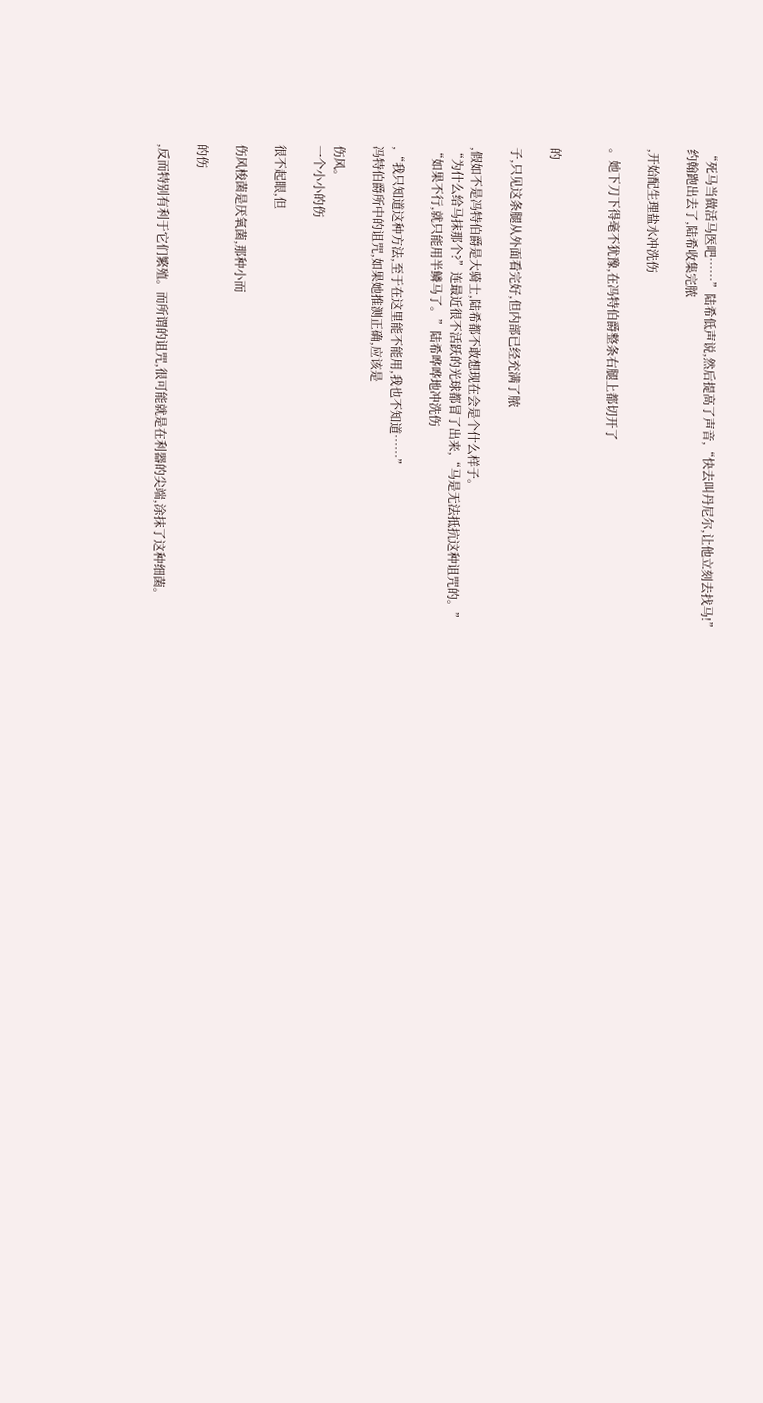“死马当做活马医吧……”陆希低声说,然后提高了声音,“快去叫丹尼尔,让他立刻去找马!”
约翰跑出去了,陆希收集完脓

,开始配生理盐水冲洗伤

。她下刀下得毫不犹豫,在冯特伯爵整条右腿上都切开了


的

子,只见这条腿从外面看完好,但内部已经充满了脓

,假如不是冯特伯爵是大骑士,陆希都不敢想现在会是个什么样子。
“为什么给马抹那个?”连最近很不活跃的光球都冒了出来,“马是无法抵抗这种诅咒的。”
“如果不行,就只能用半鳞马了。”陆希哗哗地冲洗伤

,“我只知道这种方法,至于在这里能不能用,我也不知道……”
冯特伯爵所中的诅咒,如果她推测正确,应该是

伤风。
一个小小的伤

很不起眼,但

伤风梭菌是厌氧菌,那种小而

的伤

,反而特别有利于它们繁殖。而所谓的诅咒,很可能就是在利器的尖端,涂抹了这种细菌。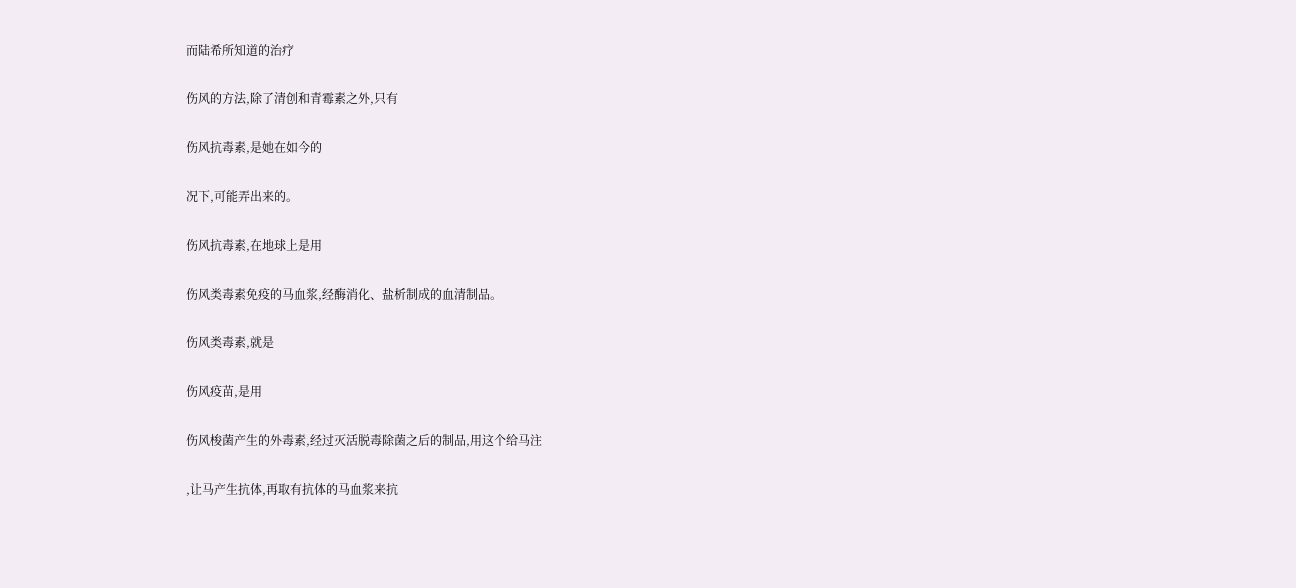而陆希所知道的治疗

伤风的方法,除了清创和青霉素之外,只有

伤风抗毒素,是她在如今的

况下,可能弄出来的。

伤风抗毒素,在地球上是用

伤风类毒素免疫的马血浆,经酶消化、盐析制成的血清制品。

伤风类毒素,就是

伤风疫苗,是用

伤风梭菌产生的外毒素,经过灭活脱毒除菌之后的制品,用这个给马注

,让马产生抗体,再取有抗体的马血浆来抗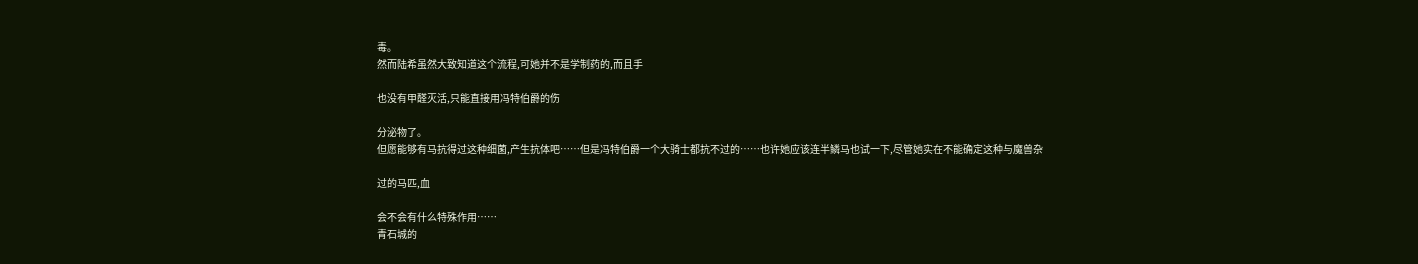毒。
然而陆希虽然大致知道这个流程,可她并不是学制药的,而且手

也没有甲醛灭活,只能直接用冯特伯爵的伤

分泌物了。
但愿能够有马抗得过这种细菌,产生抗体吧……但是冯特伯爵一个大骑士都抗不过的……也许她应该连半鳞马也试一下,尽管她实在不能确定这种与魔兽杂

过的马匹,血

会不会有什么特殊作用……
青石城的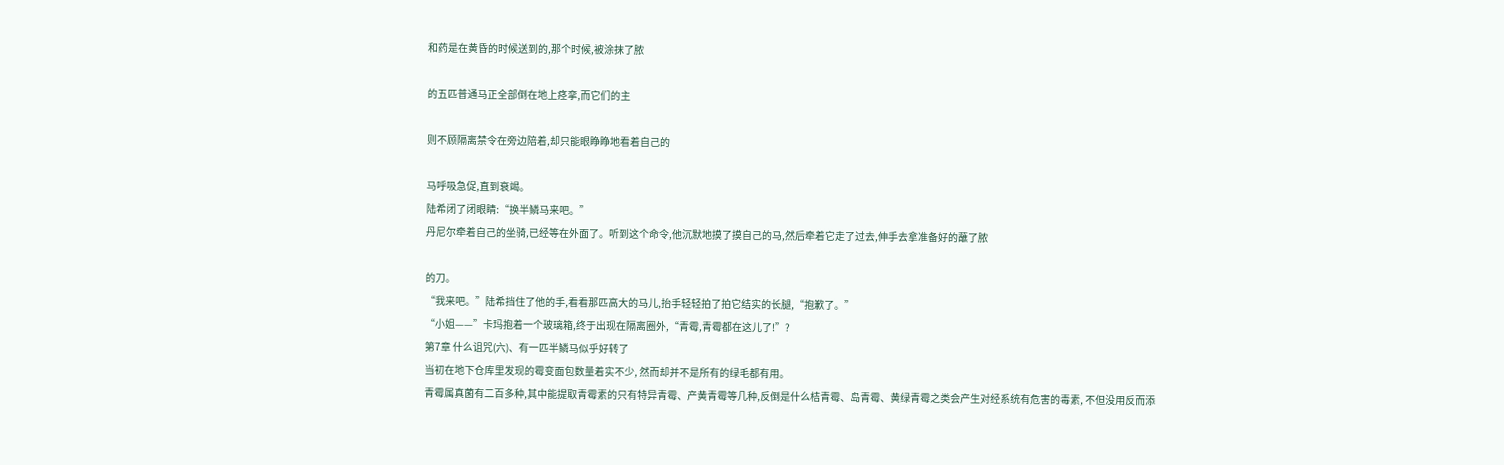和药是在黄昏的时候送到的,那个时候,被涂抹了脓

的五匹普通马正全部倒在地上痉挛,而它们的主

则不顾隔离禁令在旁边陪着,却只能眼睁睁地看着自己的

马呼吸急促,直到衰竭。
陆希闭了闭眼睛:“换半鳞马来吧。”
丹尼尔牵着自己的坐骑,已经等在外面了。听到这个命令,他沉默地摸了摸自己的马,然后牵着它走了过去,伸手去拿准备好的蘸了脓

的刀。
“我来吧。”陆希挡住了他的手,看看那匹高大的马儿,抬手轻轻拍了拍它结实的长腿,“抱歉了。”
“小姐——”卡玛抱着一个玻璃箱,终于出现在隔离圈外,“青霉,青霉都在这儿了!”?
第7章 什么诅咒(六)、有一匹半鳞马似乎好转了
当初在地下仓库里发现的霉变面包数量着实不少, 然而却并不是所有的绿毛都有用。
青霉属真菌有二百多种,其中能提取青霉素的只有特异青霉、产黄青霉等几种,反倒是什么桔青霉、岛青霉、黄绿青霉之类会产生对经系统有危害的毒素, 不但没用反而添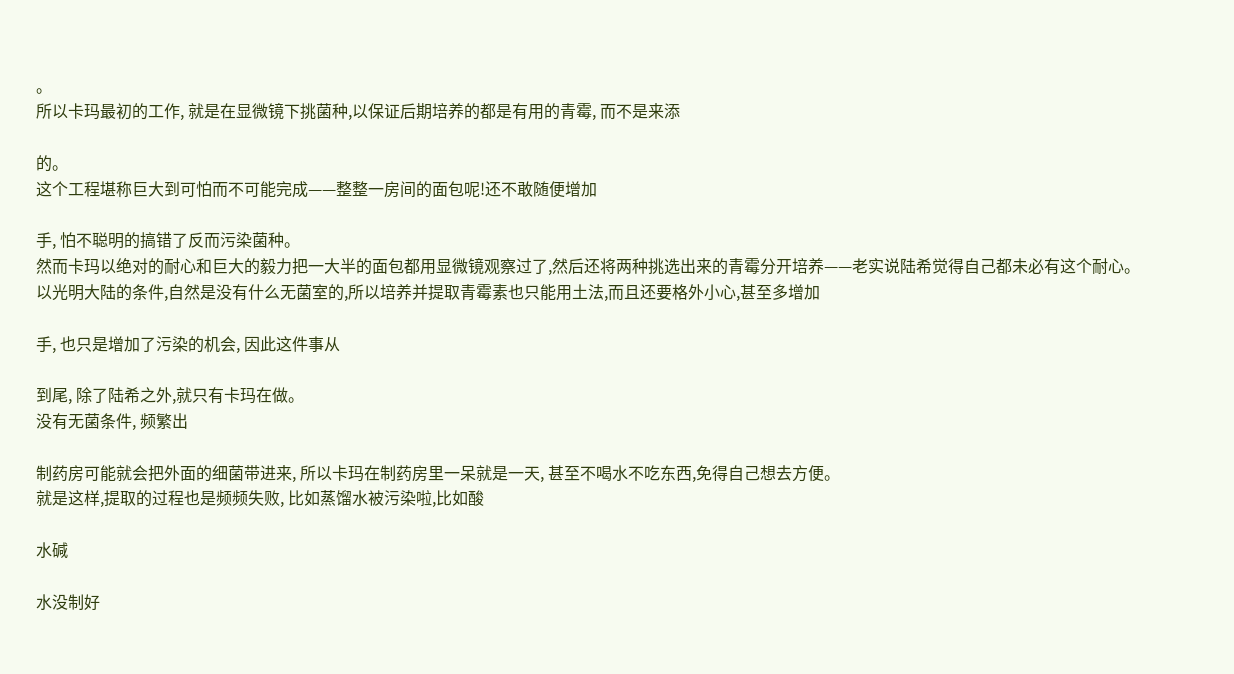。
所以卡玛最初的工作, 就是在显微镜下挑菌种,以保证后期培养的都是有用的青霉, 而不是来添

的。
这个工程堪称巨大到可怕而不可能完成——整整一房间的面包呢!还不敢随便增加

手, 怕不聪明的搞错了反而污染菌种。
然而卡玛以绝对的耐心和巨大的毅力把一大半的面包都用显微镜观察过了,然后还将两种挑选出来的青霉分开培养——老实说陆希觉得自己都未必有这个耐心。
以光明大陆的条件,自然是没有什么无菌室的,所以培养并提取青霉素也只能用土法,而且还要格外小心,甚至多增加

手, 也只是增加了污染的机会, 因此这件事从

到尾, 除了陆希之外,就只有卡玛在做。
没有无菌条件, 频繁出

制药房可能就会把外面的细菌带进来, 所以卡玛在制药房里一呆就是一天, 甚至不喝水不吃东西,免得自己想去方便。
就是这样,提取的过程也是频频失败, 比如蒸馏水被污染啦,比如酸

水碱

水没制好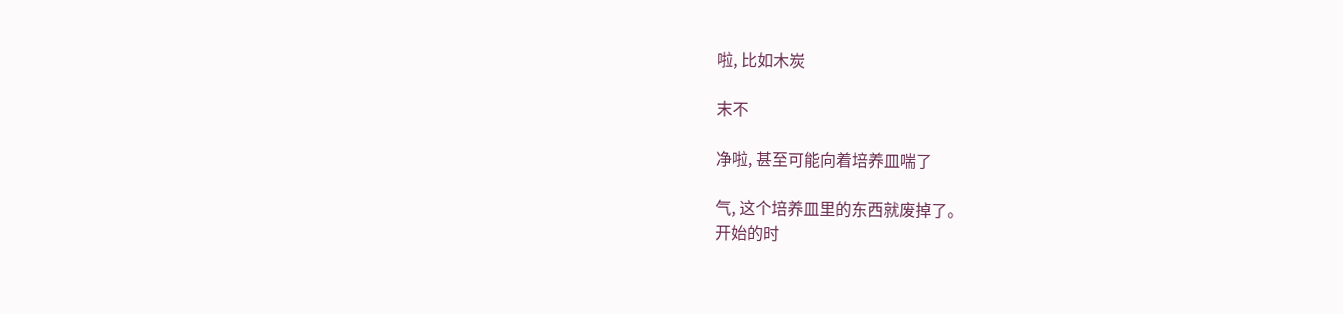啦, 比如木炭

末不

净啦, 甚至可能向着培养皿喘了

气, 这个培养皿里的东西就废掉了。
开始的时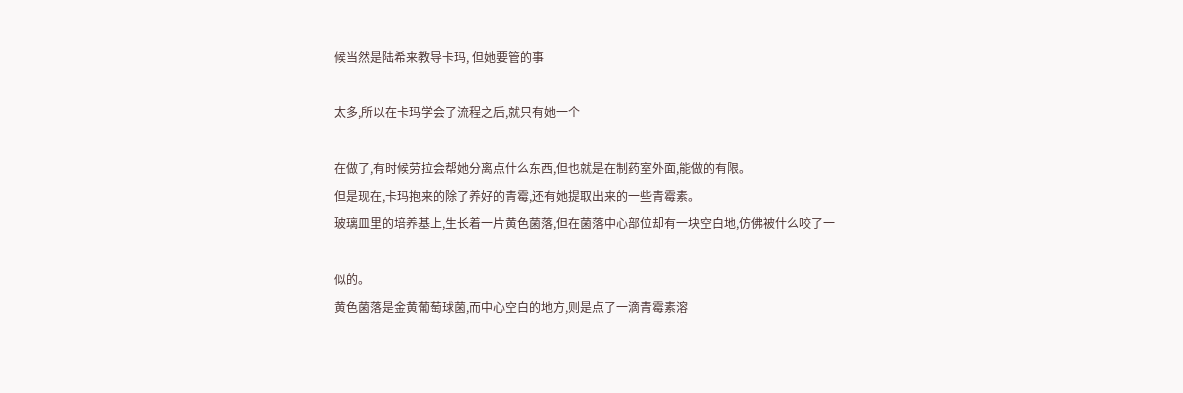候当然是陆希来教导卡玛, 但她要管的事

太多,所以在卡玛学会了流程之后,就只有她一个

在做了,有时候劳拉会帮她分离点什么东西,但也就是在制药室外面,能做的有限。
但是现在,卡玛抱来的除了养好的青霉,还有她提取出来的一些青霉素。
玻璃皿里的培养基上,生长着一片黄色菌落,但在菌落中心部位却有一块空白地,仿佛被什么咬了一

似的。
黄色菌落是金黄葡萄球菌,而中心空白的地方,则是点了一滴青霉素溶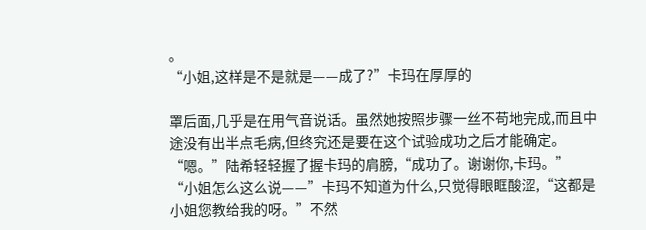。
“小姐,这样是不是就是——成了?”卡玛在厚厚的

罩后面,几乎是在用气音说话。虽然她按照步骤一丝不苟地完成,而且中途没有出半点毛病,但终究还是要在这个试验成功之后才能确定。
“嗯。”陆希轻轻握了握卡玛的肩膀,“成功了。谢谢你,卡玛。”
“小姐怎么这么说——”卡玛不知道为什么,只觉得眼眶酸涩,“这都是小姐您教给我的呀。”不然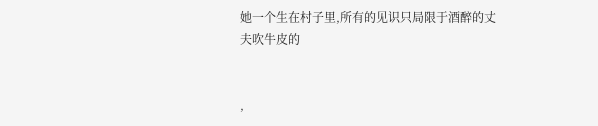她一个生在村子里,所有的见识只局限于酒醉的丈夫吹牛皮的


,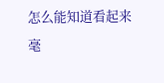怎么能知道看起来毫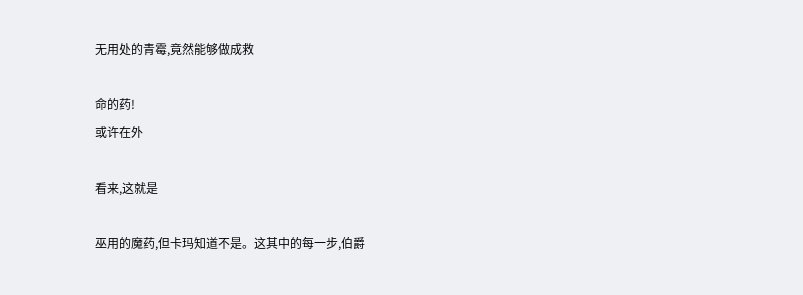无用处的青霉,竟然能够做成救

命的药!
或许在外

看来,这就是

巫用的魔药,但卡玛知道不是。这其中的每一步,伯爵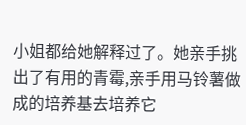小姐都给她解释过了。她亲手挑出了有用的青霉,亲手用马铃薯做成的培养基去培养它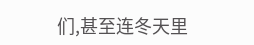们,甚至连冬天里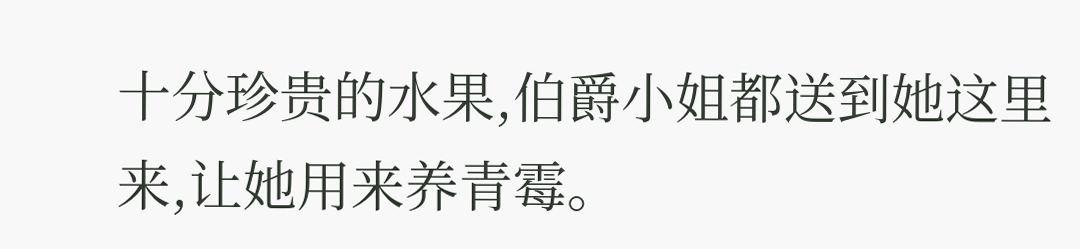十分珍贵的水果,伯爵小姐都送到她这里来,让她用来养青霉。